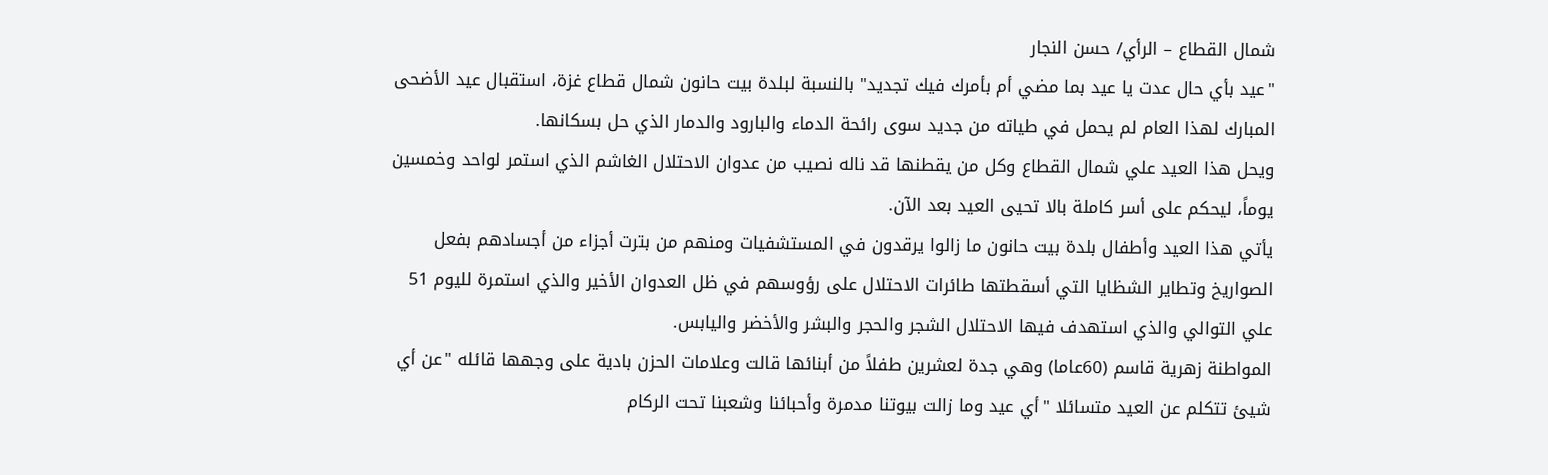شمال القطاع – الرأي/ حسن النجار
"عيد بأي حال عدت يا عيد بما مضي أم بأمرك فيك تجديد" بالنسبة لبلدة بيت حانون شمال قطاع غزة، استقبال عيد الأضحى المبارك لهذا العام لم يحمل في طياته من جديد سوى رائحة الدماء والبارود والدمار الذي حل بسكانها.
ويحل هذا العيد علي شمال القطاع وكل من يقطنها قد ناله نصيب من عدوان الاحتلال الغاشم الذي استمر لواحد وخمسين يوماً، ليحكم على أسر كاملة بالا تحيى العيد بعد الآن.
يأتي هذا العيد وأطفال بلدة بيت حانون ما زالوا يرقدون في المستشفيات ومنهم من بترت أجزاء من أجسادهم بفعل الصواريخ وتطاير الشظايا التي أسقطتها طائرات الاحتلال على رؤوسهم في ظل العدوان الأخير والذي استمرة لليوم 51 علي التوالي والذي استهدف فيها الاحتلال الشجر والحجر والبشر والأخضر واليابس.
المواطنة زهرية قاسم (60عاما) وهي جدة لعشرين طفلاً من أبنائها قالت وعلامات الحزن بادية على وجهها قائله "عن أي شيئ تتكلم عن العيد متسائلا "أي عيد وما زالت بيوتنا مدمرة وأحبائنا وشعبنا تحت الركام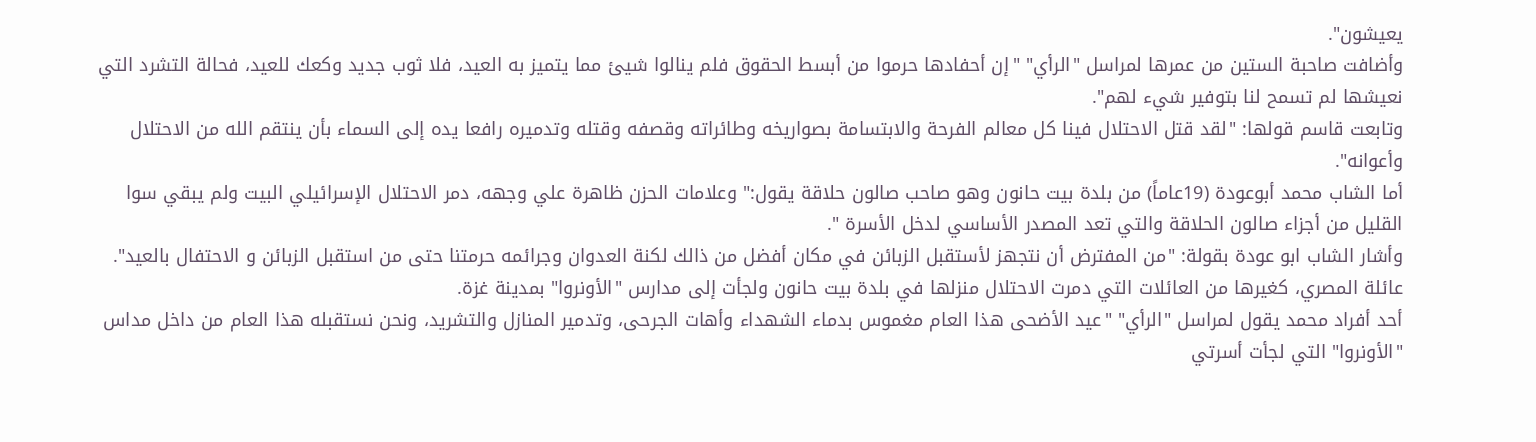يعيشون".
وأضافت صاحبة الستين من عمرها لمراسل "الرأي" "إن أحفادها حرموا من أبسط الحقوق فلم ينالوا شيئ مما يتميز به العيد، فلا ثوب جديد وكعك للعيد، فحالة التشرد التي نعيشها لم تسمح لنا بتوفير شيء لهم".
وتابعت قاسم قولها: "لقد قتل الاحتلال فينا كل معالم الفرحة والابتسامة بصواريخه وطائراته وقصفه وقتله وتدميره رافعا يده إلى السماء بأن ينتقم الله من الاحتلال وأعوانه".
أما الشاب محمد أبوعودة (19عاماً) من بلدة بيت حانون وهو صاحب صالون حلاقة يقول:" وعلامات الحزن ظاهرة علي وجهه، دمر الاحتلال الإسرائيلي البيت ولم يبقي سوا القليل من أجزاء صالون الحلاقة والتي تعد المصدر الأساسي لدخل الأسرة ".
وأشار الشاب ابو عودة بقولة: "من المفترض أن نتجهز لأستقبل الزبائن في مكان أفضل من ذالك لكنة العدوان وجرائمه حرمتنا حتى من استقبل الزبائن و الاحتفال بالعيد".
عائلة المصري، كغيرها من العائلات التي دمرت الاحتلال منزلها في بلدة بيت حانون ولجأت إلى مدارس "الأونروا" بمدينة غزة.
أحد أفراد محمد يقول لمراسل "الرأي" "عيد الأضحى هذا العام مغموس بدماء الشهداء وأهات الجرحى، وتدمير المنازل والتشريد، ونحن نستقبله هذا العام من داخل مداس "الأونروا" التي لجأت أسرتي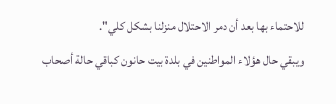للاحتماء بها بعد أن دمر الاحتلال منزلنا بشكل كلي".
ويبقي حال هؤلاء المواطنين في بلدة بيت حانون كباقي حالة أصحاب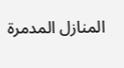المنازل المدمرة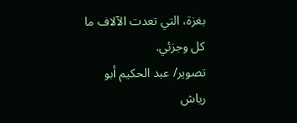بغزة، التي تعدت الآلاف ما كل وجزئي.
تصوير/ عبد الحكيم أبو رياش